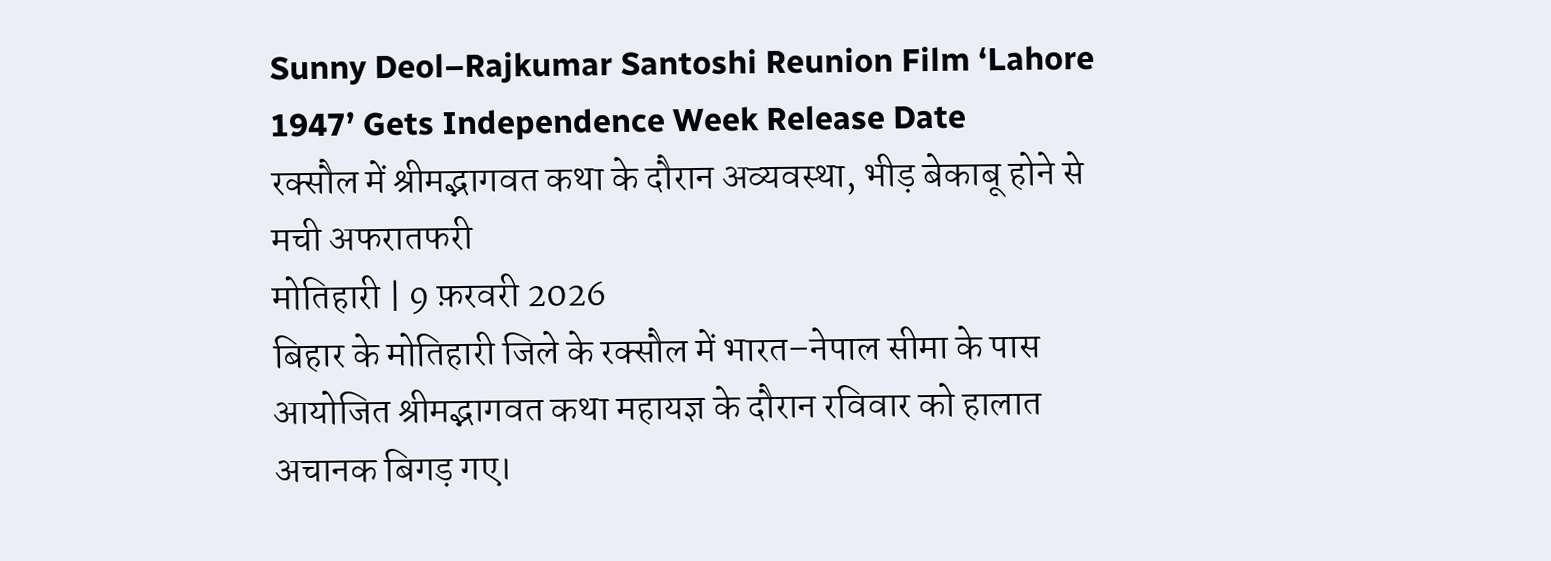Sunny Deol–Rajkumar Santoshi Reunion Film ‘Lahore 1947’ Gets Independence Week Release Date
रक्सौल में श्रीमद्भागवत कथा के दौरान अव्यवस्था, भीड़ बेकाबू होने से मची अफरातफरी
मोतिहारी | 9 फ़रवरी 2026
बिहार के मोतिहारी जिले के रक्सौल में भारत–नेपाल सीमा के पास आयोजित श्रीमद्भागवत कथा महायज्ञ के दौरान रविवार को हालात अचानक बिगड़ गए।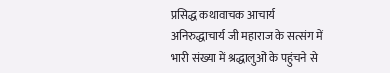प्रसिद्ध कथावाचक आचार्य अनिरुद्धाचार्य जी महाराज के सत्संग में भारी संख्या में श्रद्धालुओं के पहुंचने से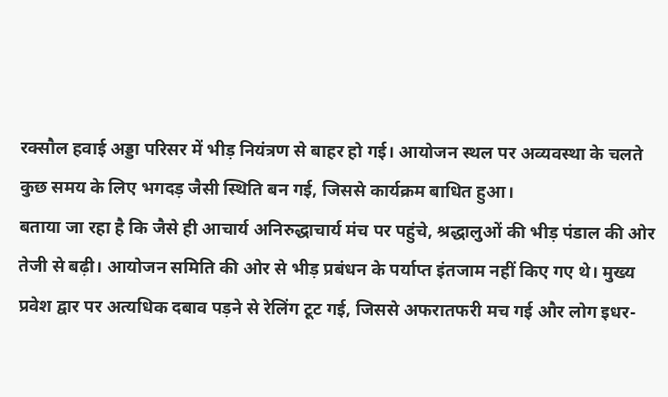रक्सौल हवाई अड्डा परिसर में भीड़ नियंत्रण से बाहर हो गई। आयोजन स्थल पर अव्यवस्था के चलते कुछ समय के लिए भगदड़ जैसी स्थिति बन गई, जिससे कार्यक्रम बाधित हुआ।
बताया जा रहा है कि जैसे ही आचार्य अनिरुद्धाचार्य मंच पर पहुंचे, श्रद्धालुओं की भीड़ पंडाल की ओर तेजी से बढ़ी। आयोजन समिति की ओर से भीड़ प्रबंधन के पर्याप्त इंतजाम नहीं किए गए थे। मुख्य प्रवेश द्वार पर अत्यधिक दबाव पड़ने से रेलिंग टूट गई, जिससे अफरातफरी मच गई और लोग इधर-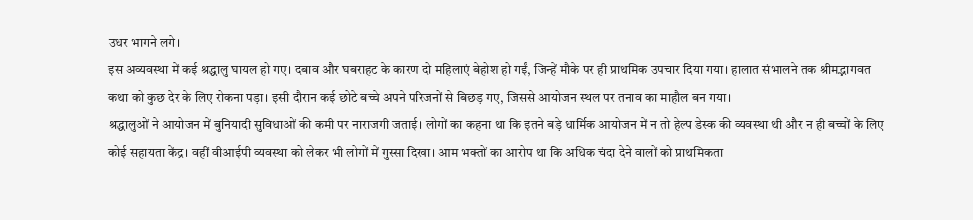उधर भागने लगे।
इस अव्यवस्था में कई श्रद्धालु घायल हो गए। दबाव और घबराहट के कारण दो महिलाएं बेहोश हो गईं, जिन्हें मौके पर ही प्राथमिक उपचार दिया गया। हालात संभालने तक श्रीमद्भागवत कथा को कुछ देर के लिए रोकना पड़ा। इसी दौरान कई छोटे बच्चे अपने परिजनों से बिछड़ गए, जिससे आयोजन स्थल पर तनाव का माहौल बन गया।
श्रद्धालुओं ने आयोजन में बुनियादी सुविधाओं की कमी पर नाराजगी जताई। लोगों का कहना था कि इतने बड़े धार्मिक आयोजन में न तो हेल्प डेस्क की व्यवस्था थी और न ही बच्चों के लिए कोई सहायता केंद्र। वहीं वीआईपी व्यवस्था को लेकर भी लोगों में गुस्सा दिखा। आम भक्तों का आरोप था कि अधिक चंदा देने वालों को प्राथमिकता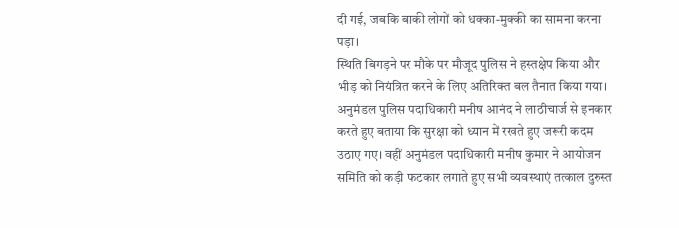दी गई, जबकि बाकी लोगों को धक्का-मुक्की का सामना करना पड़ा।
स्थिति बिगड़ने पर मौके पर मौजूद पुलिस ने हस्तक्षेप किया और भीड़ को नियंत्रित करने के लिए अतिरिक्त बल तैनात किया गया। अनुमंडल पुलिस पदाधिकारी मनीष आनंद ने लाठीचार्ज से इनकार करते हुए बताया कि सुरक्षा को ध्यान में रखते हुए जरूरी कदम उठाए गए। वहीं अनुमंडल पदाधिकारी मनीष कुमार ने आयोजन समिति को कड़ी फटकार लगाते हुए सभी व्यवस्थाएं तत्काल दुरुस्त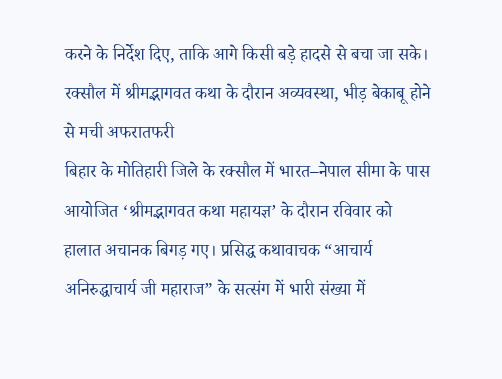करने के निर्देश दिए, ताकि आगे किसी बड़े हादसे से बचा जा सके।
रक्सौल में श्रीमद्भागवत कथा के दौरान अव्यवस्था, भीड़ बेकाबू होने से मची अफरातफरी
बिहार के मोतिहारी जिले के रक्सौल में भारत–नेपाल सीमा के पास आयोजित ‘श्रीमद्भागवत कथा महायज्ञ’ के दौरान रविवार को हालात अचानक बिगड़ गए। प्रसिद्ध कथावाचक “आचार्य अनिरुद्धाचार्य जी महाराज” के सत्संग में भारी संख्या में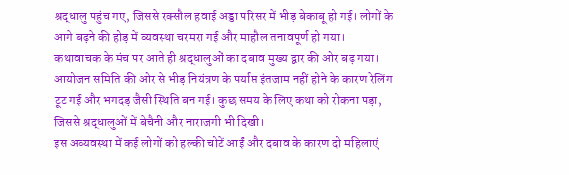श्रद्धालु पहुंच गए, जिससे रक्सौल हवाई अड्डा परिसर में भीड़ बेकाबू हो गई। लोगों के आगे बढ़ने की होड़ में व्यवस्था चरमरा गई और माहौल तनावपूर्ण हो गया।
कथावाचक के मंच पर आते ही श्रद्धालुओं का दबाव मुख्य द्वार की ओर बढ़ गया। आयोजन समिति की ओर से भीड़ नियंत्रण के पर्याप्त इंतजाम नहीं होने के कारण रेलिंग टूट गई और भगदड़ जैसी स्थिति बन गई। कुछ समय के लिए कथा को रोकना पड़ा, जिससे श्रद्धालुओं में बेचैनी और नाराजगी भी दिखी।
इस अव्यवस्था में कई लोगों को हल्की चोटें आईं और दबाव के कारण दो महिलाएं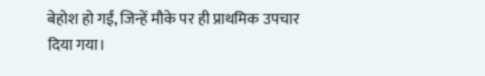बेहोश हो गईं, जिन्हें मौके पर ही प्राथमिक उपचार दिया गया।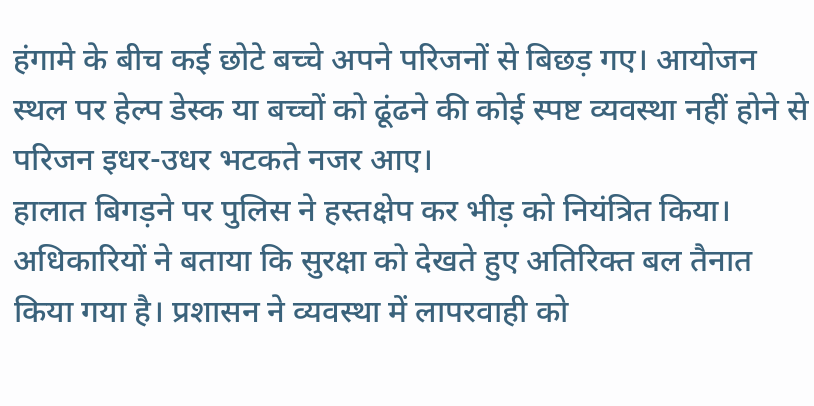हंगामे के बीच कई छोटे बच्चे अपने परिजनों से बिछड़ गए। आयोजन स्थल पर हेल्प डेस्क या बच्चों को ढूंढने की कोई स्पष्ट व्यवस्था नहीं होने से परिजन इधर-उधर भटकते नजर आए।
हालात बिगड़ने पर पुलिस ने हस्तक्षेप कर भीड़ को नियंत्रित किया। अधिकारियों ने बताया कि सुरक्षा को देखते हुए अतिरिक्त बल तैनात किया गया है। प्रशासन ने व्यवस्था में लापरवाही को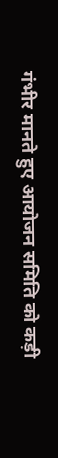गंभीर मानते हुए आयोजन समिति को कड़ी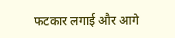फटकार लगाई और आगे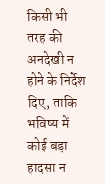किसी भी तरह की अनदेखी न होने के निर्देश दिए, ताकि भविष्य में कोई बड़ा हादसा न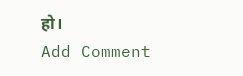हो।
Add Comment